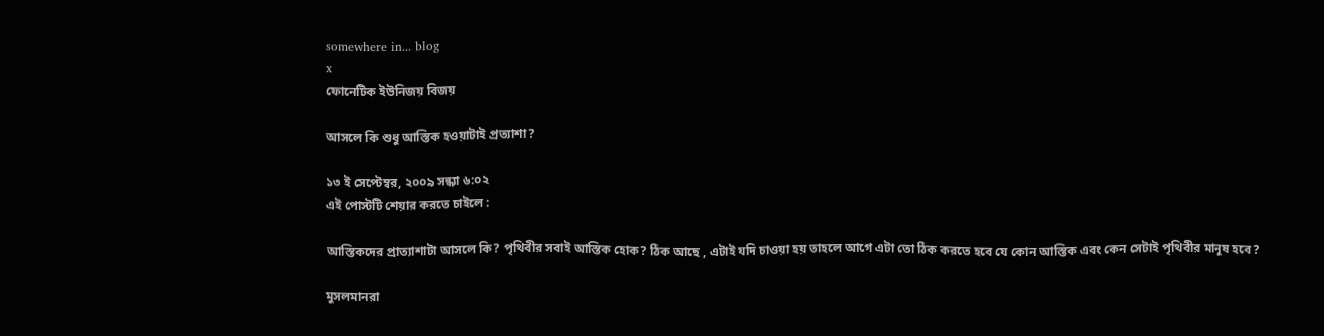somewhere in... blog
x
ফোনেটিক ইউনিজয় বিজয়

আসলে কি শুধু আস্তিক হওয়াটাই প্রত্যাশা?

১৩ ই সেপ্টেম্বর, ২০০৯ সন্ধ্যা ৬:০২
এই পোস্টটি শেয়ার করতে চাইলে :

আস্তিকদের প্রাত্যাশাটা আসলে কি? পৃথিবীর সবাই আস্তিক হোক? ঠিক আছে , এটাই যদি চাওয়া হয় তাহলে আগে এটা তো ঠিক করতে হবে যে কোন আস্তিক এবং কেন সেটাই পৃথিবীর মানুষ হবে?

মুসলমানরা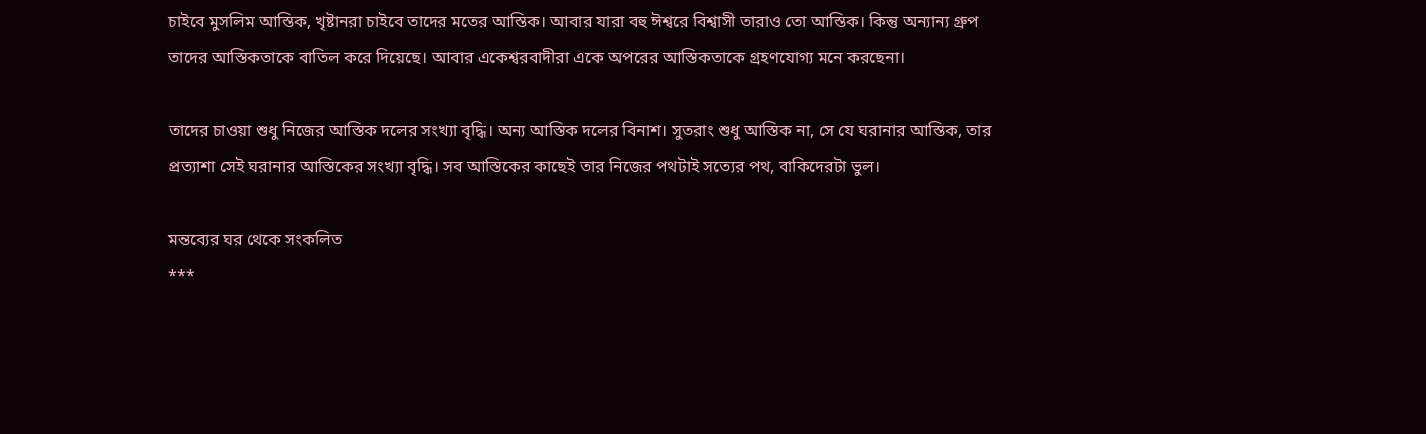চাইবে মুসলিম আস্তিক, খৃষ্টানরা চাইবে তাদের মতের আস্তিক। আবার যারা বহু ঈশ্বরে বিশ্বাসী তারাও তো আস্তিক। কিন্তু অন্যান্য গ্রুপ তাদের আস্তিকতাকে বাতিল করে দিয়েছে। আবার একেশ্বরবাদীরা একে অপরের আস্তিকতাকে গ্রহণযোগ্য মনে করছেনা।

তাদের চাওয়া শুধু নিজের আস্তিক দলের সংখ্যা বৃদ্ধি। অন্য আস্তিক দলের বিনাশ। সুতরাং শুধু আস্তিক না, সে যে ঘরানার আস্তিক, তার প্রত্যাশা সেই ঘরানার আস্তিকের সংখ্যা বৃদ্ধি। সব আস্তিকের কাছেই তার নিজের পথটাই সত্যের পথ, বাকিদেরটা ভুল।

মন্তব্যের ঘর থেকে সংকলিত
***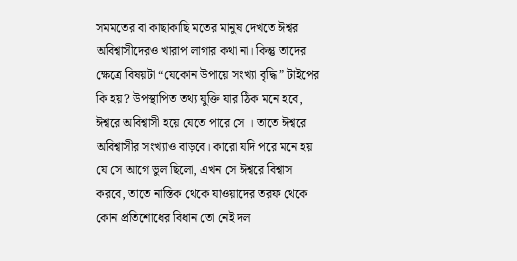সমমতের বা কাছাকাছি মতের মানুষ দেখতে ঈশ্বর অবিশ্বাসীদেরও খারাপ লাগার কথা না। কিন্তু তাদের ক্ষেত্রে বিষয়টা “যেকোন উপায়ে সংখ্যা বৃদ্ধি” টাইপের কি হয়? উপস্থাপিত তথ্য যুক্তি যার ঠিক মনে হবে, ঈশ্বরে অবিশ্বাসী হয়ে যেতে পারে সে । তাতে ঈশ্বরে অবিশ্বাসীর সংখ্যাও বাড়বে। কারো যদি পরে মনে হয় যে সে আগে ভুল ছিলো, এখন সে ঈশ্বরে বিশ্বাস করবে, তাতে নাস্তিক থেকে যাওয়াদের তরফ থেকে কোন প্রতিশোধের বিধান তো নেই দল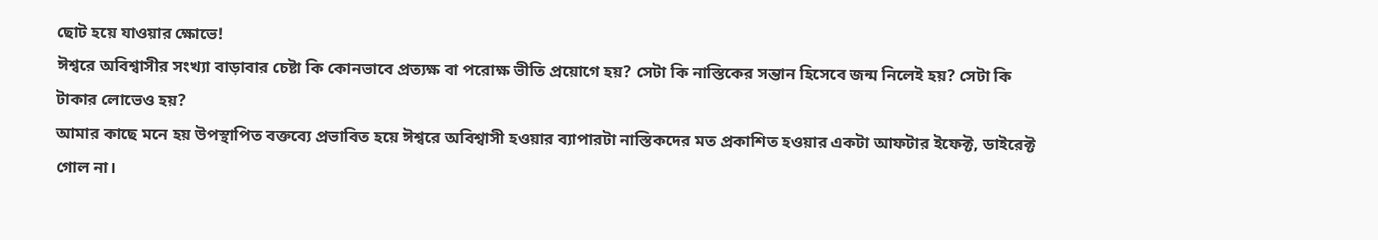ছোট হয়ে যাওয়ার ক্ষোভে!
ঈশ্বরে অবিশ্বাসীর সংখ্যা বাড়াবার চেষ্টা কি কোনভাবে প্রত্যক্ষ বা পরোক্ষ ভীতি প্রয়োগে হয়? সেটা কি নাস্তিকের সন্তান হিসেবে জন্ম নিলেই হয়? সেটা কি টাকার লোভেও হয়?
আমার কাছে মনে হয় উপস্থাপিত বক্তব্যে প্রভাবিত হয়ে ঈশ্বরে অবিশ্বাসী হওয়ার ব্যাপারটা নাস্তিকদের মত প্রকাশিত হওয়ার একটা আফটার ইফেক্ট, ডাইরেক্ট গোল না।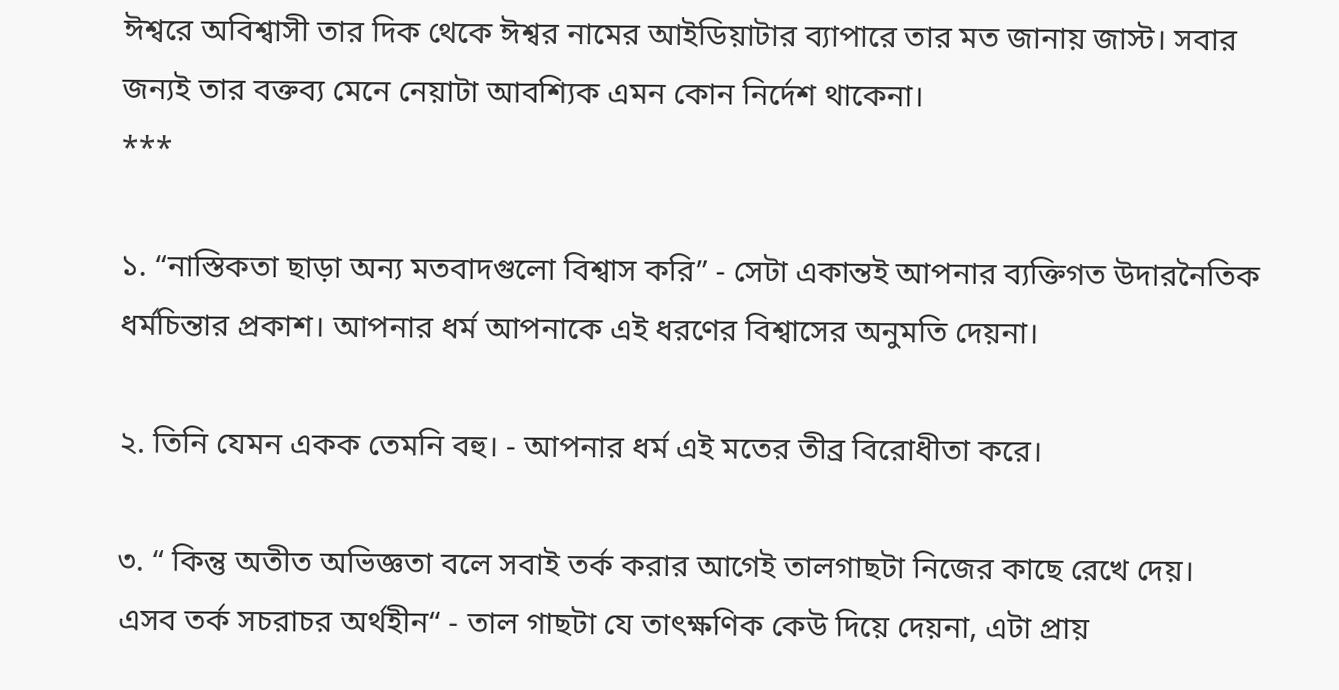ঈশ্বরে অবিশ্বাসী তার দিক থেকে ঈশ্বর নামের আইডিয়াটার ব্যাপারে তার মত জানায় জাস্ট। সবার জন্যই তার বক্তব্য মেনে নেয়াটা আবশ্যিক এমন কোন নির্দেশ থাকেনা।
***

১. “নাস্তিকতা ছাড়া অন্য মতবাদগুলো বিশ্বাস করি” - সেটা একান্তই আপনার ব্যক্তিগত উদারনৈতিক ধর্মচিন্তার প্রকাশ। আপনার ধর্ম আপনাকে এই ধরণের বিশ্বাসের অনুমতি দেয়না।

২. তিনি যেমন একক তেমনি বহু। - আপনার ধর্ম এই মতের তীব্র বিরোধীতা করে।

৩. “ কিন্তু অতীত অভিজ্ঞতা বলে সবাই তর্ক করার আগেই তালগাছটা নিজের কাছে রেখে দেয়। এসব তর্ক সচরাচর অর্থহীন“ - তাল গাছটা যে তাৎক্ষণিক কেউ দিয়ে দেয়না, এটা প্রায়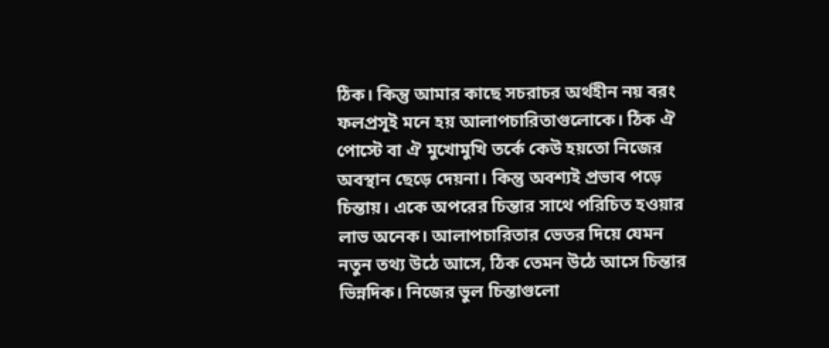ঠিক। কিন্তু আমার কাছে সচরাচর অর্থহীন নয় বরং ফলপ্রসূই মনে হয় আলাপচারিতাগুলোকে। ঠিক ঐ পোস্টে বা ঐ মুখোমুখি তর্কে কেউ হয়তো নিজের অবস্থান ছেড়ে দেয়না। কিন্তু অবশ্যই প্রভাব পড়ে চিন্তায়। একে অপরের চিন্তার সাথে পরিচিত হওয়ার লাভ অনেক। আলাপচারিতার ভেতর দিয়ে যেমন নতুন তথ্য উঠে আসে, ঠিক তেমন উঠে আসে চিন্তার ভিন্নদিক। নিজের ভুল চিন্তাগুলো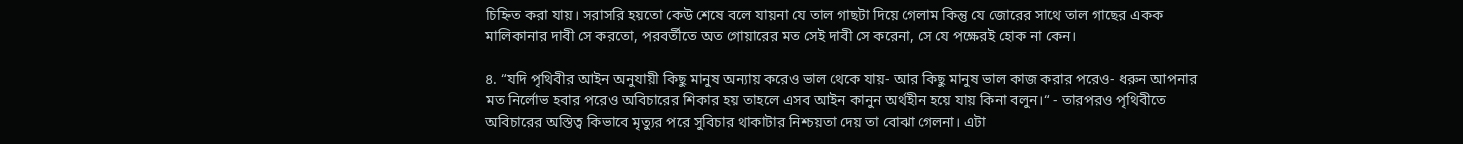চিহ্নিত করা যায়। সরাসরি হয়তো কেউ শেষে বলে যায়না যে তাল গাছটা দিয়ে গেলাম কিন্তু যে জোরের সাথে তাল গাছের একক মালিকানার দাবী সে করতো, পরবর্তীতে অত গোয়ারের মত সেই দাবী সে করেনা, সে যে পক্ষেরই হোক না কেন।

৪. “যদি পৃথিবীর আইন অনুযায়ী কিছু মানুষ অন্যায় করেও ভাল থেকে যায়- আর কিছু মানুষ ভাল কাজ করার পরেও- ধরুন আপনার মত নির্লোভ হবার পরেও অবিচারের শিকার হয় তাহলে এসব আইন কানুন অর্থহীন হয়ে যায় কিনা বলুন।“ - তারপরও পৃথিবীতে অবিচারের অস্তিত্ব কিভাবে মৃত্যুর পরে সুবিচার থাকাটার নিশ্চয়তা দেয় তা বোঝা গেলনা। এটা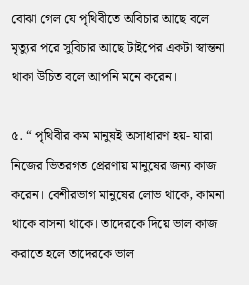বোঝা গেল যে পৃথিবীতে অবিচার আছে বলে মৃত্যুর পরে সুবিচার আছে টাইপের একটা স্বান্তনা থাকা উচিত বলে আপনি মনে করেন।

৫. “ পৃথিবীর কম মানুষই অসাধারণ হয়- যারা নিজের ভিতরগত প্রেরণায় মানুষের জন্য কাজ করেন। বেশীরভাগ মানুষের লোভ থাকে, কামনা থাকে বাসনা থাকে। তাদেরকে দিয়ে ভাল কাজ করাতে হলে তাদেরকে ভাল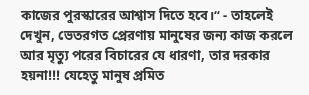কাজের পুরস্কারের আশ্বাস দিতে হবে।“ - তাহলেই দেখুন, ভেতরগত প্রেরণায় মানুষের জন্য কাজ করলে আর মৃত্যু পরের বিচারের যে ধারণা, তার দরকার হয়না!!! যেহেতু মানুষ প্রমিত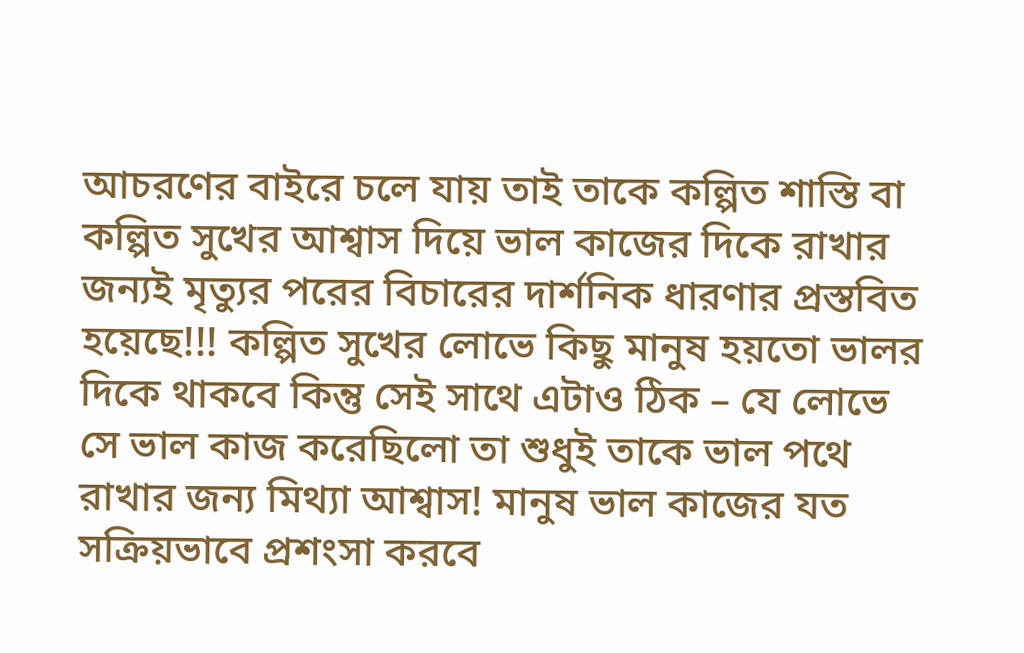আচরণের বাইরে চলে যায় তাই তাকে কল্পিত শাস্তি বা কল্পিত সুখের আশ্বাস দিয়ে ভাল কাজের দিকে রাখার জন্যই মৃত্যুর পরের বিচারের দার্শনিক ধারণার প্রস্তবিত হয়েছে!!! কল্পিত সুখের লোভে কিছু মানুষ হয়তো ভালর দিকে থাকবে কিন্তু সেই সাথে এটাও ঠিক – যে লোভে সে ভাল কাজ করেছিলো তা শুধুই তাকে ভাল পথে রাখার জন্য মিথ্যা আশ্বাস! মানুষ ভাল কাজের যত সক্রিয়ভাবে প্রশংসা করবে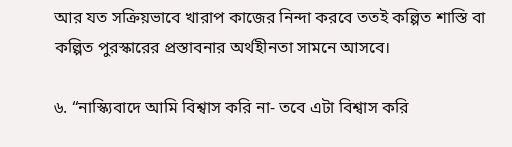আর যত সক্রিয়ভাবে খারাপ কাজের নিন্দা করবে ততই কল্পিত শাস্তি বা কল্পিত পুরস্কারের প্রস্তাবনার অর্থহীনতা সামনে আসবে।

৬. “নাস্ক্যিবাদে আমি বিশ্বাস করি না- তবে এটা বিশ্বাস করি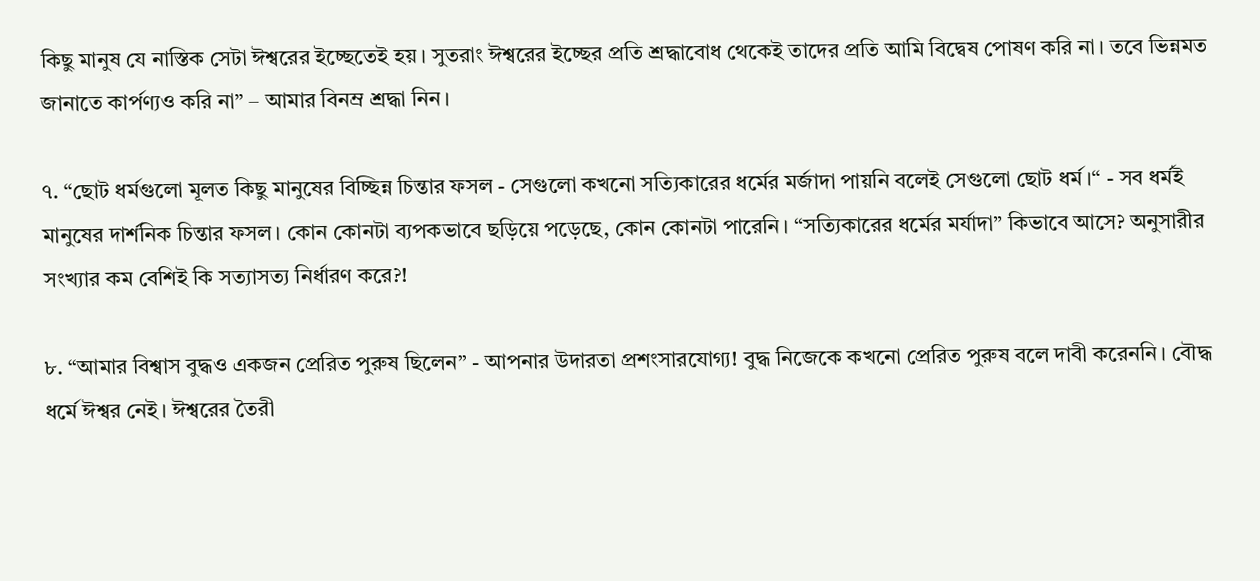কিছু মানুষ যে নাস্তিক সেটা ঈশ্বরের ইচ্ছেতেই হয়। সুতরাং ঈশ্বরের ইচ্ছের প্রতি শ্রদ্ধাবোধ থেকেই তাদের প্রতি আমি বিদ্বেষ পোষণ করি না। তবে ভিন্নমত জানাতে কার্পণ্যও করি না” – আমার বিনম্র শ্রদ্ধা নিন।

৭. “ছোট ধর্মগুলো মূলত কিছু মানুষের বিচ্ছিন্ন চিন্তার ফসল - সেগুলো কখনো সত্যিকারের ধর্মের মর্জাদা পায়নি বলেই সেগুলো ছোট ধর্ম।“ - সব ধর্মই মানুষের দার্শনিক চিন্তার ফসল। কোন কোনটা ব্যপকভাবে ছড়িয়ে পড়েছে, কোন কোনটা পারেনি। “সত্যিকারের ধর্মের মর্যাদা” কিভাবে আসে? অনুসারীর সংখ্যার কম বেশিই কি সত্যাসত্য নির্ধারণ করে?!

৮. “আমার বিশ্বাস বুদ্ধও একজন প্রেরিত পুরুষ ছিলেন” - আপনার উদারতা প্রশংসারযোগ্য! বুদ্ধ নিজেকে কখনো প্রেরিত পুরুষ বলে দাবী করেননি। বৌদ্ধ ধর্মে ঈশ্বর নেই। ঈশ্বরের তৈরী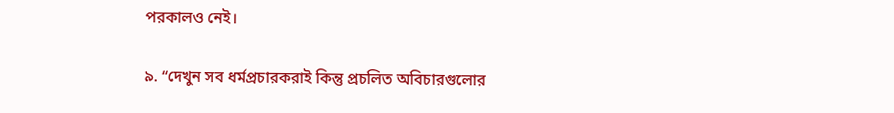পরকালও নেই।

৯. “দেখুন সব ধর্মপ্রচারকরাই কিন্তু প্রচলিত অবিচারগুলোর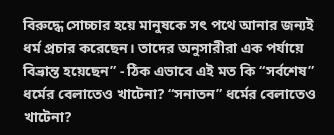বিরুদ্ধে সোচ্চার হয়ে মানুষকে সৎ পথে আনার জন্যই ধর্ম প্রচার করেছেন। তাদের অনুসারীরা এক পর্যায়ে বিভ্রান্ত হয়েছেন” - ঠিক এভাবে এই মত কি “সর্বশেষ” ধর্মের বেলাতেও খাটেনা? “সনাতন” ধর্মের বেলাতেও খাটেনা?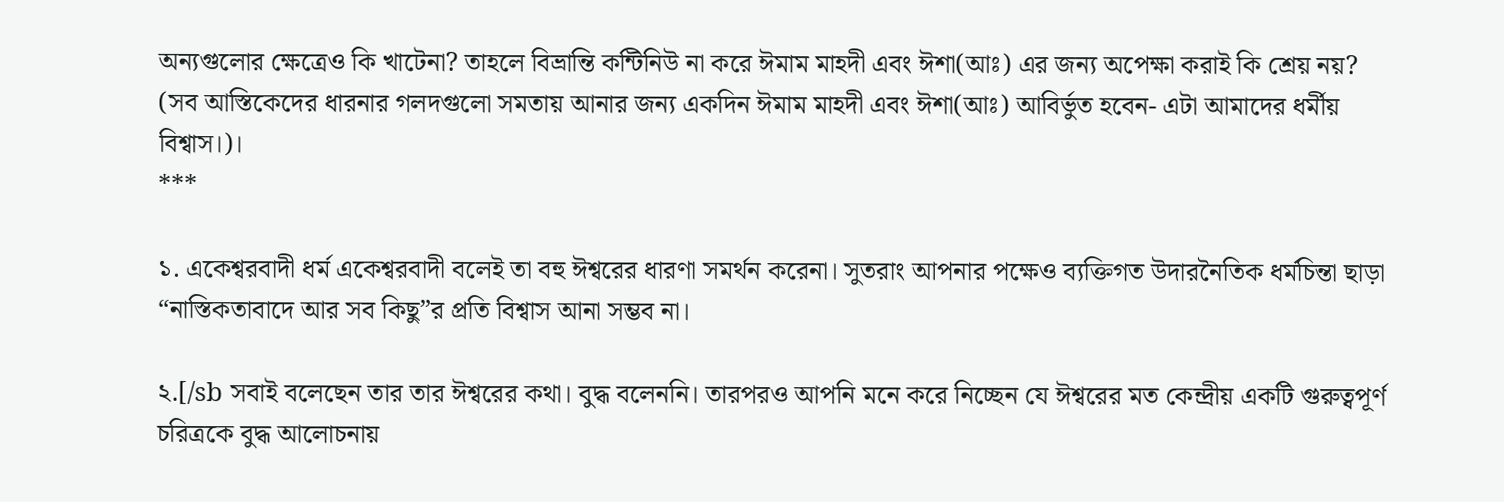অন্যগুলোর ক্ষেত্রেও কি খাটেনা? তাহলে বিভ্রান্তি কন্টিনিউ না করে ঈমাম মাহদী এবং ঈশা(আঃ) এর জন্য অপেক্ষা করাই কি শ্রেয় নয়? (সব আস্তিকেদের ধারনার গলদগুলো সমতায় আনার জন্য একদিন ঈমাম মাহদী এবং ঈশা(আঃ) আবির্ভুত হবেন- এটা আমাদের ধর্মীয় বিশ্বাস।)।
***

১. একেশ্বরবাদী ধর্ম একেশ্বরবাদী বলেই তা বহু ঈশ্বরের ধারণা সমর্থন করেনা। সুতরাং আপনার পক্ষেও ব্যক্তিগত উদারনৈতিক ধর্মচিন্তা ছাড়া “নাস্তিকতাবাদে আর সব কিছু”র প্রতি বিশ্বাস আনা সম্ভব না।

২.[/sb সবাই বলেছেন তার তার ঈশ্বরের কথা। বুদ্ধ বলেননি। তারপরও আপনি মনে করে নিচ্ছেন যে ঈশ্বরের মত কেন্দ্রীয় একটি গুরুত্বপূর্ণ চরিত্রকে বুদ্ধ আলোচনায়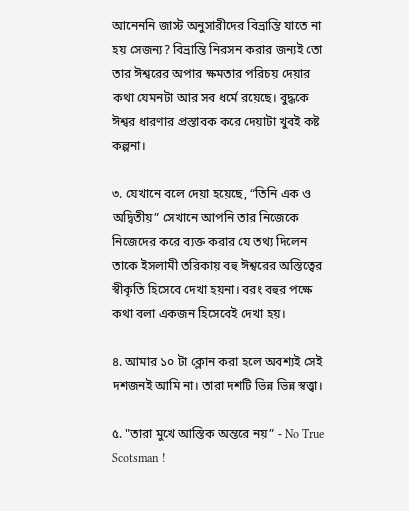আনেননি জাস্ট অনুসারীদের বিভ্রান্তি যাতে না হয় সেজন্য? বিভ্রান্তি নিরসন করার জন্যই তো তার ঈশ্বরের অপার ক্ষমতার পরিচয় দেয়ার কথা যেমনটা আর সব ধর্মে রয়েছে। বুদ্ধকে ঈশ্বর ধারণার প্রস্তাবক করে দেয়াটা খুবই কষ্ট কল্পনা।

৩. যেখানে বলে দেয়া হয়েছে, “তিনি এক ও অদ্বিতীয়” সেখানে আপনি তার নিজেকে নিজেদের করে ব্যক্ত করার যে তথ্য দিলেন তাকে ইসলামী তরিকায় বহু ঈশ্বরের অস্তিত্বের স্বীকৃতি হিসেবে দেখা হয়না। বরং বহুর পক্ষে কথা বলা একজন হিসেবেই দেখা হয়।

৪. আমার ১০ টা ক্লোন করা হলে অবশ্যই সেই দশজনই আমি না। তারা দশটি ভিন্ন ভিন্ন স্বত্ত্বা।

৫. "তারা মুখে আস্তিক অন্তরে নয়” - No True Scotsman !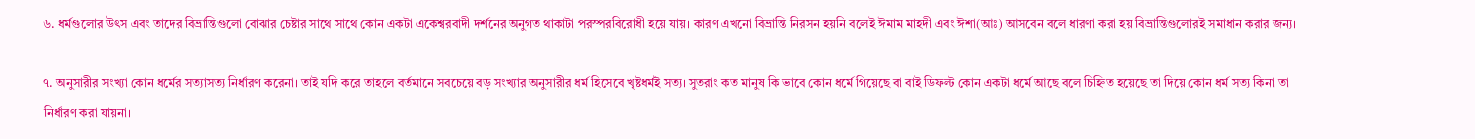৬. ধর্মগুলোর উৎস এবং তাদের বিভ্রান্তিগুলো বোঝার চেষ্টার সাথে সাথে কোন একটা একেশ্বরবাদী দর্শনের অনুগত থাকাটা পরস্পরবিরোধী হয়ে যায়। কারণ এখনো বিভ্রান্তি নিরসন হয়নি বলেই ঈমাম মাহদী এবং ঈশা(আঃ) আসবেন বলে ধারণা করা হয় বিভ্রান্তিগুলোরই সমাধান করার জন্য।

৭. অনুসারীর সংখ্যা কোন ধর্মের সত্যাসত্য নির্ধারণ করেনা। তাই যদি করে তাহলে বর্তমানে সবচেয়ে বড় সংখ্যার অনুসারীর ধর্ম হিসেবে খৃষ্টধর্মই সত্য। সুতরাং কত মানুষ কি ভাবে কোন ধর্মে গিয়েছে বা বাই ডিফল্ট কোন একটা ধর্মে আছে বলে চিহ্নিত হয়েছে তা দিয়ে কোন ধর্ম সত্য কিনা তা নির্ধারণ করা যায়না।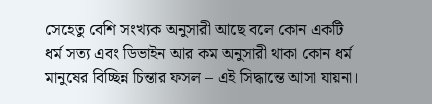সেহেতু বেশি সংখ্যক অনুসারী আছে বলে কোন একটি ধর্ম সত্য এবং ডিভাইন আর কম অনুসারী থাকা কোন ধর্ম মানুষের বিচ্ছিন্ন চিন্তার ফসল – এই সিদ্ধান্তে আসা যায়না।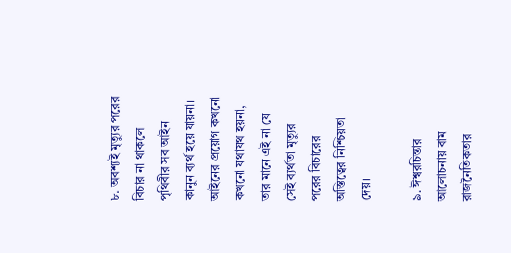৮. অবশ্যই মৃত্যুর পরের বিচার না থাকলে পৃথিবীর সব আইন কানুন ব্যর্থ হয়ে যায়না। আইনের প্রয়োগ কখনো কখনো যথাযথ হয়না, তার মানে এই না যে সেই ব্যর্থতা মৃত্যুর পরের বিচারের অস্তিত্বের নিশ্চিয়তা দেয়।

৯. ঈশ্বরচিন্তার আলোচনায় বাম রাজনৈতিকতার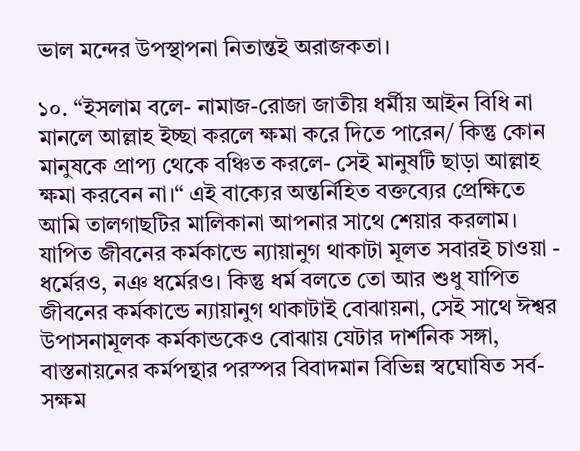ভাল মন্দের উপস্থাপনা নিতান্তই অরাজকতা।

১০. “ইসলাম বলে- নামাজ-রোজা জাতীয় ধর্মীয় আইন বিধি না মানলে আল্লাহ ইচ্ছা করলে ক্ষমা করে দিতে পারেন/ কিন্তু কোন মানুষকে প্রাপ্য থেকে বঞ্চিত করলে- সেই মানুষটি ছাড়া আল্লাহ ক্ষমা করবেন না।“ এই বাক্যের অন্তর্নিহিত বক্তব্যের প্রেক্ষিতে আমি তালগাছটির মালিকানা আপনার সাথে শেয়ার করলাম। যাপিত জীবনের কর্মকান্ডে ন্যায়ানুগ থাকাটা মূলত সবারই চাওয়া - ধর্মেরও, নঞ ধর্মেরও। কিন্তু ধর্ম বলতে তো আর শুধু যাপিত জীবনের কর্মকান্ডে ন্যায়ানুগ থাকাটাই বোঝায়না, সেই সাথে ঈশ্বর উপাসনামূলক কর্মকান্ডকেও বোঝায় যেটার দার্শনিক সঙ্গা, বাস্তনায়নের কর্মপন্থার পরস্পর বিবাদমান বিভিন্ন স্বঘোষিত সর্ব-সক্ষম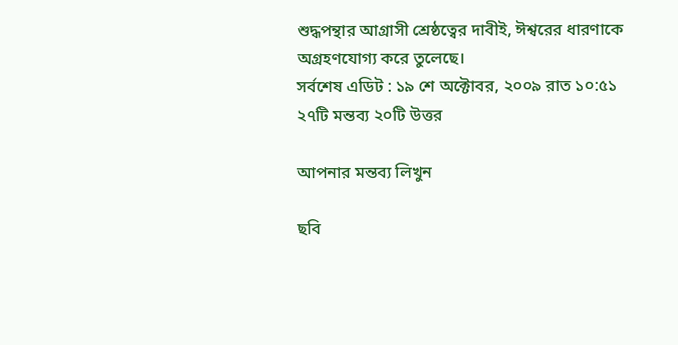শুদ্ধপন্থার আগ্রাসী শ্রেষ্ঠত্বের দাবীই, ঈশ্বরের ধারণাকে অগ্রহণযোগ্য করে তুলেছে।
সর্বশেষ এডিট : ১৯ শে অক্টোবর, ২০০৯ রাত ১০:৫১
২৭টি মন্তব্য ২০টি উত্তর

আপনার মন্তব্য লিখুন

ছবি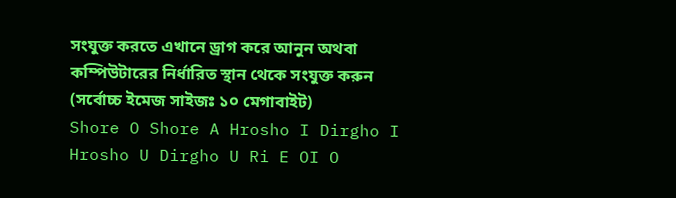সংযুক্ত করতে এখানে ড্রাগ করে আনুন অথবা কম্পিউটারের নির্ধারিত স্থান থেকে সংযুক্ত করুন (সর্বোচ্চ ইমেজ সাইজঃ ১০ মেগাবাইট)
Shore O Shore A Hrosho I Dirgho I Hrosho U Dirgho U Ri E OI O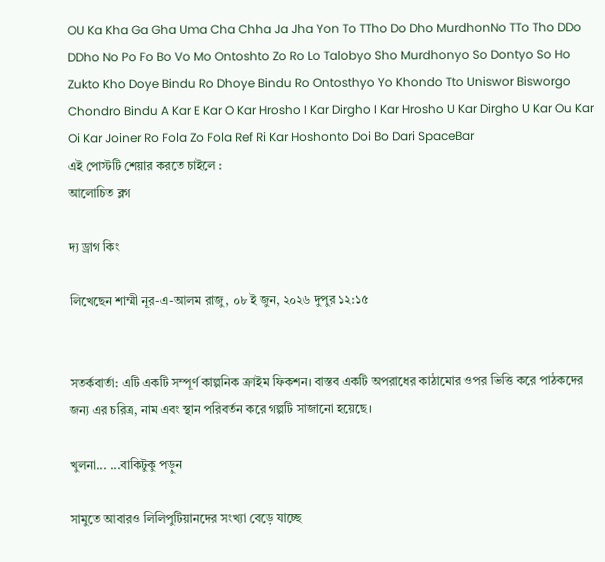OU Ka Kha Ga Gha Uma Cha Chha Ja Jha Yon To TTho Do Dho MurdhonNo TTo Tho DDo DDho No Po Fo Bo Vo Mo Ontoshto Zo Ro Lo Talobyo Sho Murdhonyo So Dontyo So Ho Zukto Kho Doye Bindu Ro Dhoye Bindu Ro Ontosthyo Yo Khondo Tto Uniswor Bisworgo Chondro Bindu A Kar E Kar O Kar Hrosho I Kar Dirgho I Kar Hrosho U Kar Dirgho U Kar Ou Kar Oi Kar Joiner Ro Fola Zo Fola Ref Ri Kar Hoshonto Doi Bo Dari SpaceBar
এই পোস্টটি শেয়ার করতে চাইলে :
আলোচিত ব্লগ

দ্য ড্রাগ কিং

লিখেছেন শাম্মী নূর-এ-আলম রাজু, ০৮ ই জুন, ২০২৬ দুপুর ১২:১৫


সতর্কবার্তা: এটি একটি সম্পূর্ণ কাল্পনিক ক্রাইম ফিকশন। বাস্তব একটি অপরাধের কাঠামোর ওপর ভিত্তি করে পাঠকদের জন্য এর চরিত্র, নাম এবং স্থান পরিবর্তন করে গল্পটি সাজানো হয়েছে।

খুলনা... ...বাকিটুকু পড়ুন

সামুতে আবারও লিলিপুটিয়ানদের সংখ্যা বেড়ে যাচ্ছে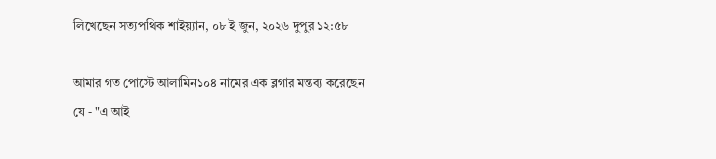লিখেছেন সত্যপথিক শাইয়্যান, ০৮ ই জুন, ২০২৬ দুপুর ১২:৫৮

আমার গত পোস্টে আলামিন১০৪ নামের এক ব্লগার মন্তব্য করেছেন যে - "এ আই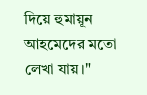দিয়ে হুমায়ূন আহমেদের মতো লেখা যায়।"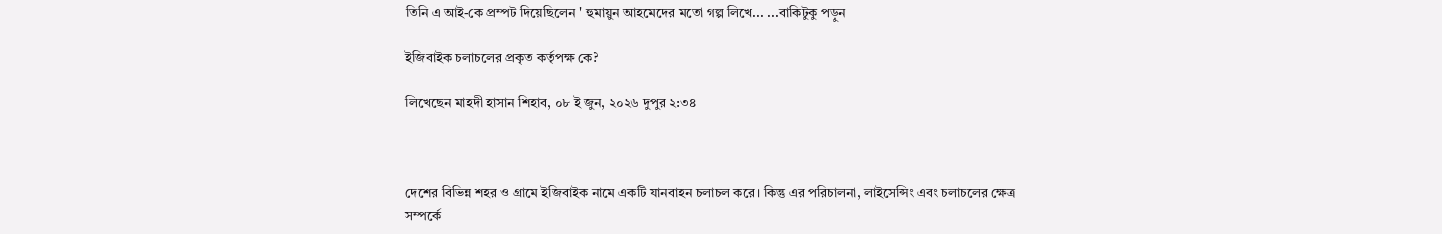তিনি এ আই-কে প্রম্পট দিয়েছিলেন ' হুমায়ুন আহমেদের মতো গল্প লিখে... ...বাকিটুকু পড়ুন

ইজিবাইক চলাচলের প্রকৃত কর্তৃপক্ষ কে?

লিখেছেন মাহদী হাসান শিহাব, ০৮ ই জুন, ২০২৬ দুপুর ২:৩৪



দেশের বিভিন্ন শহর ও গ্রামে ইজিবাইক নামে একটি যানবাহন চলাচল করে। কিন্তু এর পরিচালনা, লাইসেন্সিং এবং চলাচলের ক্ষেত্র সম্পর্কে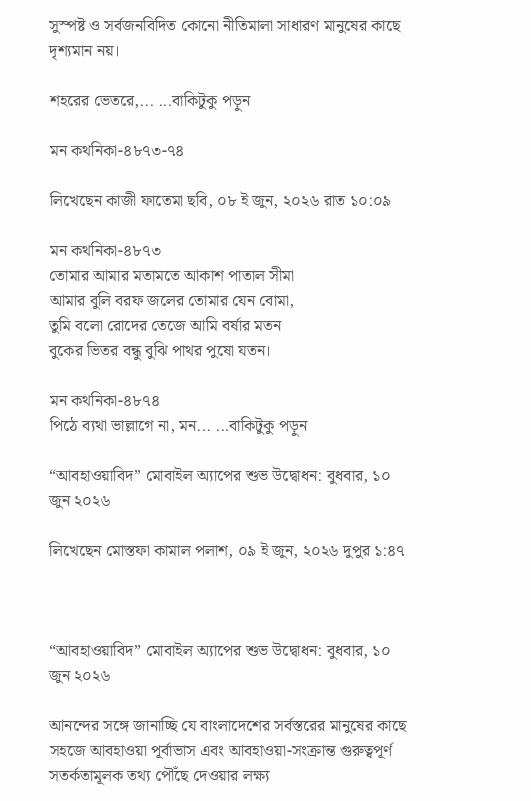সুস্পষ্ট ও সর্বজনবিদিত কোনো নীতিমালা সাধারণ মানুষের কাছে দৃশ্যমান নয়।

শহরের ভেতরে,... ...বাকিটুকু পড়ুন

মন কথনিকা-৪৮৭৩-৭৪

লিখেছেন কাজী ফাতেমা ছবি, ০৮ ই জুন, ২০২৬ রাত ১০:০৯

মন কথনিকা-৪৮৭৩
তোমার আমার মতামতে আকাশ পাতাল সীমা
আমার বুলি বরফ জলের তোমার যেন বোমা,
তুমি বলো রোদের তেজে আমি বর্ষার মতন
বুকের ভিতর বন্ধু বুঝি পাথর পুষো যতন।

মন কথনিকা-৪৮৭৪
পিঠে ব্যথা ভাল্লাগে না, মন... ...বাকিটুকু পড়ুন

“আবহাওয়াবিদ” মোবাইল অ্যাপের শুভ উদ্বোধন: বুধবার, ১০ জুন ২০২৬

লিখেছেন মোস্তফা কামাল পলাশ, ০৯ ই জুন, ২০২৬ দুপুর ১:৪৭



“আবহাওয়াবিদ” মোবাইল অ্যাপের শুভ উদ্বোধন: বুধবার, ১০ জুন ২০২৬

আনন্দের সঙ্গে জানাচ্ছি যে বাংলাদেশের সর্বস্তরের মানুষের কাছে সহজে আবহাওয়া পূর্বাভাস এবং আবহাওয়া-সংক্রান্ত গুরুত্বপূর্ণ সতর্কতামূলক তথ্য পৌঁছে দেওয়ার লক্ষ্য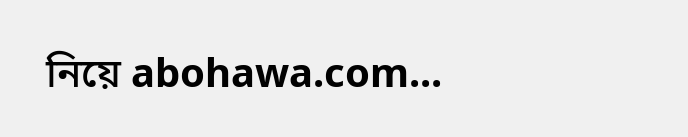নিয়ে abohawa.com...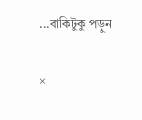...বাকিটুকু পড়ুন

×